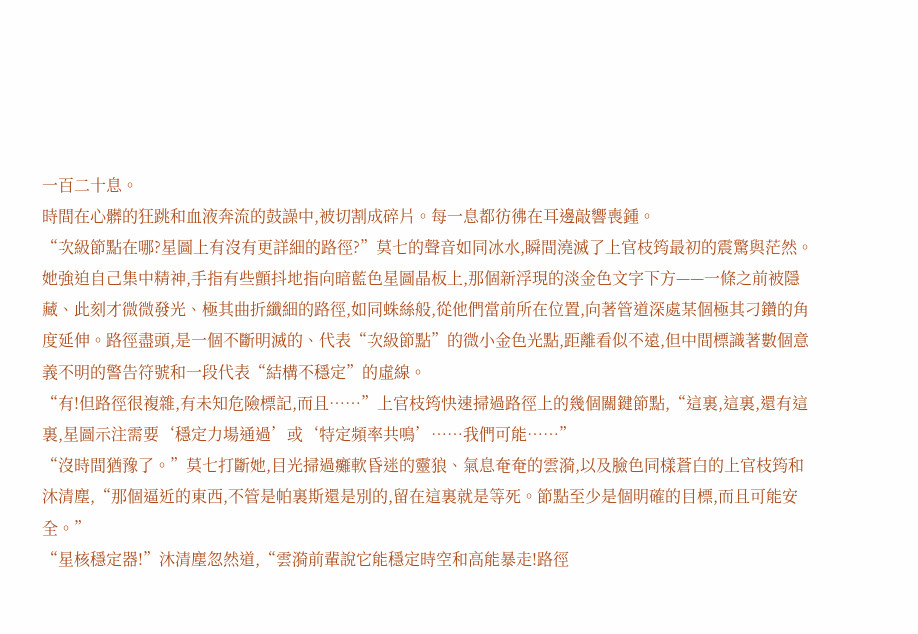一百二十息。
時間在心髒的狂跳和血液奔流的鼓譟中,被切割成碎片。每一息都彷彿在耳邊敲響喪鍾。
“次級節點在哪?星圖上有沒有更詳細的路徑?”莫七的聲音如同冰水,瞬間澆滅了上官枝筠最初的震驚與茫然。
她強迫自己集中精神,手指有些顫抖地指向暗藍色星圖晶板上,那個新浮現的淡金色文字下方——一條之前被隱藏、此刻才微微發光、極其曲折纖細的路徑,如同蛛絲般,從他們當前所在位置,向著管道深處某個極其刁鑽的角度延伸。路徑盡頭,是一個不斷明滅的、代表“次級節點”的微小金色光點,距離看似不遠,但中間標識著數個意義不明的警告符號和一段代表“結構不穩定”的虛線。
“有!但路徑很複雜,有未知危險標記,而且……”上官枝筠快速掃過路徑上的幾個關鍵節點,“這裏,這裏,還有這裏,星圖示注需要‘穩定力場通過’或‘特定頻率共鳴’……我們可能……”
“沒時間猶豫了。”莫七打斷她,目光掃過癱軟昏迷的靈狼、氣息奄奄的雲漪,以及臉色同樣蒼白的上官枝筠和沐清塵,“那個逼近的東西,不管是帕裏斯還是別的,留在這裏就是等死。節點至少是個明確的目標,而且可能安全。”
“星核穩定器!”沐清塵忽然道,“雲漪前輩說它能穩定時空和高能暴走!路徑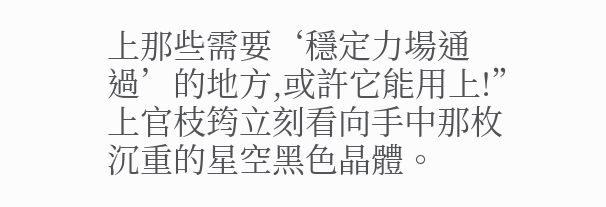上那些需要‘穩定力場通過’的地方,或許它能用上!”
上官枝筠立刻看向手中那枚沉重的星空黑色晶體。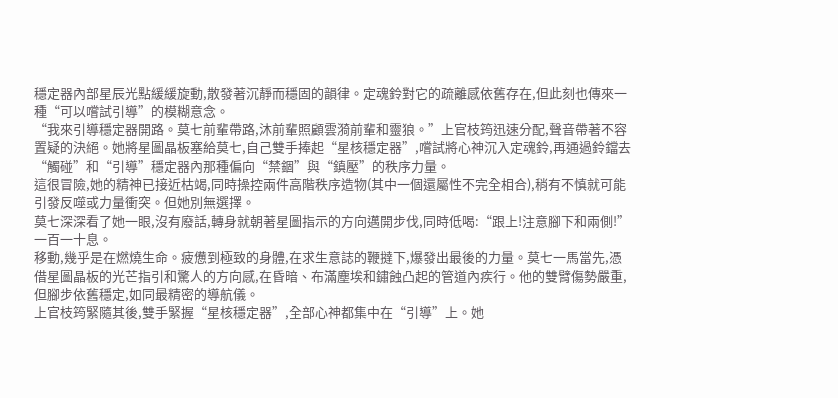穩定器內部星辰光點緩緩旋動,散發著沉靜而穩固的韻律。定魂鈴對它的疏離感依舊存在,但此刻也傳來一種“可以嚐試引導”的模糊意念。
“我來引導穩定器開路。莫七前輩帶路,沐前輩照顧雲漪前輩和靈狼。”上官枝筠迅速分配,聲音帶著不容置疑的決絕。她將星圖晶板塞給莫七,自己雙手捧起“星核穩定器”,嚐試將心神沉入定魂鈴,再通過鈴鐺去“觸碰”和“引導”穩定器內那種偏向“禁錮”與“鎮壓”的秩序力量。
這很冒險,她的精神已接近枯竭,同時操控兩件高階秩序造物(其中一個還屬性不完全相合),稍有不慎就可能引發反噬或力量衝突。但她別無選擇。
莫七深深看了她一眼,沒有廢話,轉身就朝著星圖指示的方向邁開步伐,同時低喝:“跟上!注意腳下和兩側!”
一百一十息。
移動,幾乎是在燃燒生命。疲憊到極致的身體,在求生意誌的鞭撻下,爆發出最後的力量。莫七一馬當先,憑借星圖晶板的光芒指引和驚人的方向感,在昏暗、布滿塵埃和鏽蝕凸起的管道內疾行。他的雙臂傷勢嚴重,但腳步依舊穩定,如同最精密的導航儀。
上官枝筠緊隨其後,雙手緊握“星核穩定器”,全部心神都集中在“引導”上。她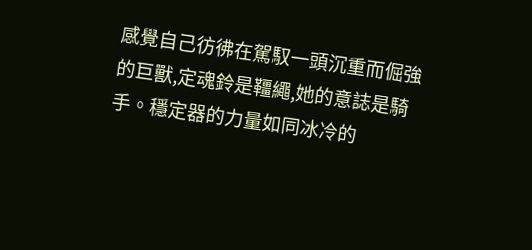感覺自己彷彿在駕馭一頭沉重而倔強的巨獸,定魂鈴是韁繩,她的意誌是騎手。穩定器的力量如同冰冷的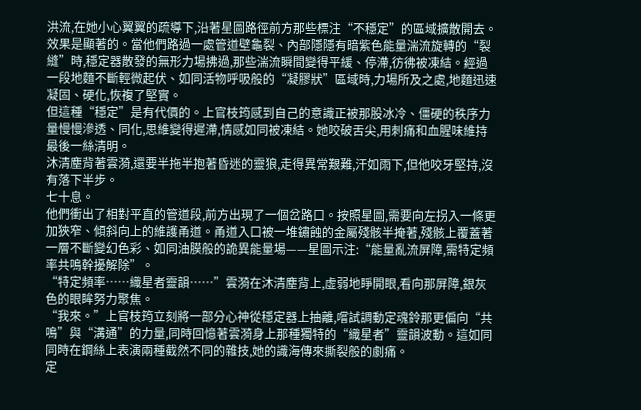洪流,在她小心翼翼的疏導下,沿著星圖路徑前方那些標注“不穩定”的區域擴散開去。
效果是顯著的。當他們路過一處管道壁龜裂、內部隱隱有暗紫色能量湍流旋轉的“裂縫”時,穩定器散發的無形力場拂過,那些湍流瞬間變得平緩、停滯,彷彿被凍結。經過一段地麵不斷輕微起伏、如同活物呼吸般的“凝膠狀”區域時,力場所及之處,地麵迅速凝固、硬化,恢複了堅實。
但這種“穩定”是有代價的。上官枝筠感到自己的意識正被那股冰冷、僵硬的秩序力量慢慢滲透、同化,思維變得遲滯,情感如同被凍結。她咬破舌尖,用刺痛和血腥味維持最後一絲清明。
沐清塵背著雲漪,還要半拖半抱著昏迷的靈狼,走得異常艱難,汗如雨下,但他咬牙堅持,沒有落下半步。
七十息。
他們衝出了相對平直的管道段,前方出現了一個岔路口。按照星圖,需要向左拐入一條更加狹窄、傾斜向上的維護甬道。甬道入口被一堆鏽蝕的金屬殘骸半掩著,殘骸上覆蓋著一層不斷變幻色彩、如同油膜般的詭異能量場——星圖示注:“能量亂流屏障,需特定頻率共鳴幹擾解除”。
“特定頻率……織星者靈韻……”雲漪在沐清塵背上,虛弱地睜開眼,看向那屏障,銀灰色的眼眸努力聚焦。
“我來。”上官枝筠立刻將一部分心神從穩定器上抽離,嚐試調動定魂鈴那更偏向“共鳴”與“溝通”的力量,同時回憶著雲漪身上那種獨特的“織星者”靈韻波動。這如同同時在鋼絲上表演兩種截然不同的雜技,她的識海傳來撕裂般的劇痛。
定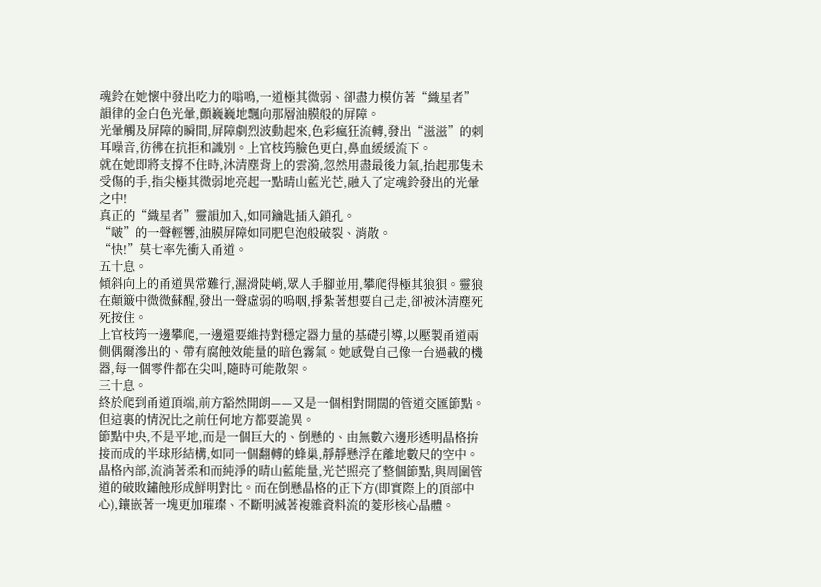魂鈴在她懷中發出吃力的嗡鳴,一道極其微弱、卻盡力模仿著“織星者”韻律的金白色光暈,顫巍巍地飄向那層油膜般的屏障。
光暈觸及屏障的瞬間,屏障劇烈波動起來,色彩瘋狂流轉,發出“滋滋”的刺耳噪音,彷彿在抗拒和識別。上官枝筠臉色更白,鼻血緩緩流下。
就在她即將支撐不住時,沐清塵背上的雲漪,忽然用盡最後力氣,抬起那隻未受傷的手,指尖極其微弱地亮起一點晴山藍光芒,融入了定魂鈴發出的光暈之中!
真正的“織星者”靈韻加入,如同鑰匙插入鎖孔。
“啵”的一聲輕響,油膜屏障如同肥皂泡般破裂、消散。
“快!”莫七率先衝入甬道。
五十息。
傾斜向上的甬道異常難行,濕滑陡峭,眾人手腳並用,攀爬得極其狼狽。靈狼在顛簸中微微蘇醒,發出一聲虛弱的嗚咽,掙紮著想要自己走,卻被沐清塵死死按住。
上官枝筠一邊攀爬,一邊還要維持對穩定器力量的基礎引導,以壓製甬道兩側偶爾滲出的、帶有腐蝕效能量的暗色霧氣。她感覺自己像一台過載的機器,每一個零件都在尖叫,隨時可能散架。
三十息。
終於爬到甬道頂端,前方豁然開朗——又是一個相對開闊的管道交匯節點。但這裏的情況比之前任何地方都要詭異。
節點中央,不是平地,而是一個巨大的、倒懸的、由無數六邊形透明晶格拚接而成的半球形結構,如同一個翻轉的蜂巢,靜靜懸浮在離地數尺的空中。晶格內部,流淌著柔和而純淨的晴山藍能量,光芒照亮了整個節點,與周圍管道的破敗鏽蝕形成鮮明對比。而在倒懸晶格的正下方(即實際上的頂部中心),鑲嵌著一塊更加璀璨、不斷明滅著複雜資料流的菱形核心晶體。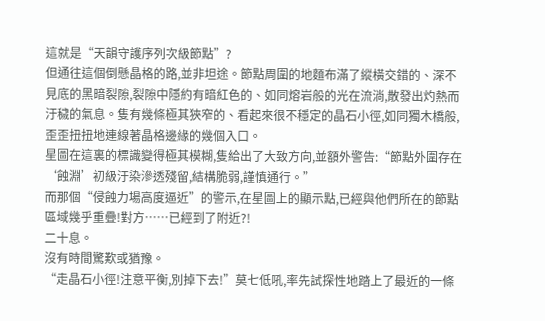這就是“天韻守護序列次級節點”?
但通往這個倒懸晶格的路,並非坦途。節點周圍的地麵布滿了縱橫交錯的、深不見底的黑暗裂隙,裂隙中隱約有暗紅色的、如同熔岩般的光在流淌,散發出灼熱而汙穢的氣息。隻有幾條極其狹窄的、看起來很不穩定的晶石小徑,如同獨木橋般,歪歪扭扭地連線著晶格邊緣的幾個入口。
星圖在這裏的標識變得極其模糊,隻給出了大致方向,並額外警告:“節點外圍存在‘蝕淵’初級汙染滲透殘留,結構脆弱,謹慎通行。”
而那個“侵蝕力場高度逼近”的警示,在星圖上的顯示點,已經與他們所在的節點區域幾乎重疊!對方……已經到了附近?!
二十息。
沒有時間驚歎或猶豫。
“走晶石小徑!注意平衡,別掉下去!”莫七低吼,率先試探性地踏上了最近的一條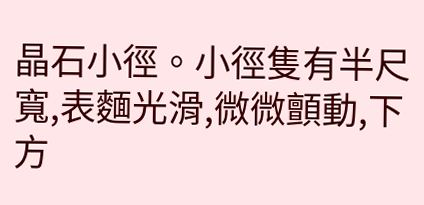晶石小徑。小徑隻有半尺寬,表麵光滑,微微顫動,下方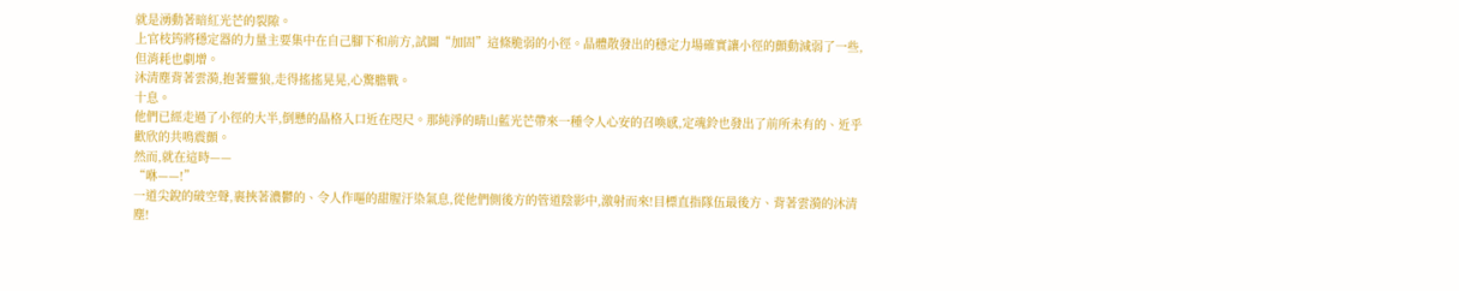就是湧動著暗紅光芒的裂隙。
上官枝筠將穩定器的力量主要集中在自己腳下和前方,試圖“加固”這條脆弱的小徑。晶體散發出的穩定力場確實讓小徑的顫動減弱了一些,但消耗也劇增。
沐清塵背著雲漪,抱著靈狼,走得搖搖晃晃,心驚膽戰。
十息。
他們已經走過了小徑的大半,倒懸的晶格入口近在咫尺。那純淨的晴山藍光芒帶來一種令人心安的召喚感,定魂鈴也發出了前所未有的、近乎歡欣的共鳴震顫。
然而,就在這時——
“咻——!”
一道尖銳的破空聲,裹挾著濃鬱的、令人作嘔的甜腥汙染氣息,從他們側後方的管道陰影中,激射而來!目標直指隊伍最後方、背著雲漪的沐清塵!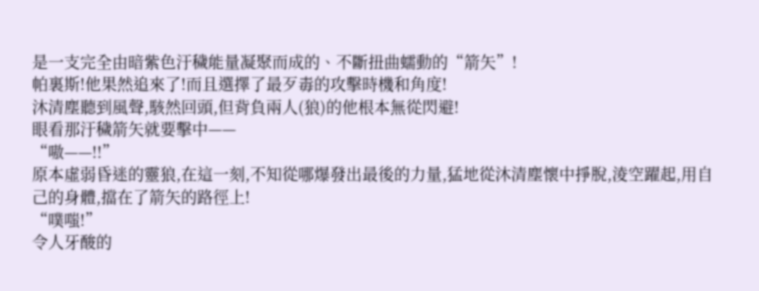是一支完全由暗紫色汙穢能量凝聚而成的、不斷扭曲蠕動的“箭矢”!
帕裏斯!他果然追來了!而且選擇了最歹毒的攻擊時機和角度!
沐清塵聽到風聲,駭然回頭,但背負兩人(狼)的他根本無從閃避!
眼看那汙穢箭矢就要擊中——
“嗷——!!”
原本虛弱昏迷的靈狼,在這一刻,不知從哪爆發出最後的力量,猛地從沐清塵懷中掙脫,淩空躍起,用自己的身體,擋在了箭矢的路徑上!
“噗嗤!”
令人牙酸的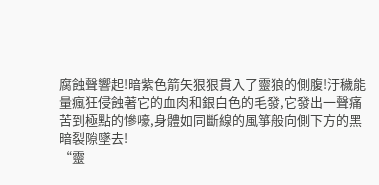腐蝕聲響起!暗紫色箭矢狠狠貫入了靈狼的側腹!汙穢能量瘋狂侵蝕著它的血肉和銀白色的毛發,它發出一聲痛苦到極點的慘嚎,身體如同斷線的風箏般向側下方的黑暗裂隙墜去!
“靈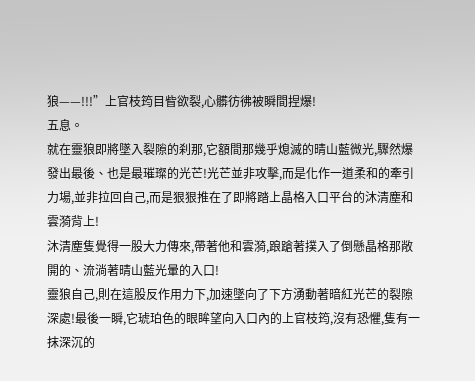狼——!!!”上官枝筠目眥欲裂,心髒彷彿被瞬間捏爆!
五息。
就在靈狼即將墜入裂隙的刹那,它額間那幾乎熄滅的晴山藍微光,驟然爆發出最後、也是最璀璨的光芒!光芒並非攻擊,而是化作一道柔和的牽引力場,並非拉回自己,而是狠狠推在了即將踏上晶格入口平台的沐清塵和雲漪背上!
沐清塵隻覺得一股大力傳來,帶著他和雲漪,踉蹌著撲入了倒懸晶格那敞開的、流淌著晴山藍光暈的入口!
靈狼自己,則在這股反作用力下,加速墜向了下方湧動著暗紅光芒的裂隙深處!最後一瞬,它琥珀色的眼眸望向入口內的上官枝筠,沒有恐懼,隻有一抹深沉的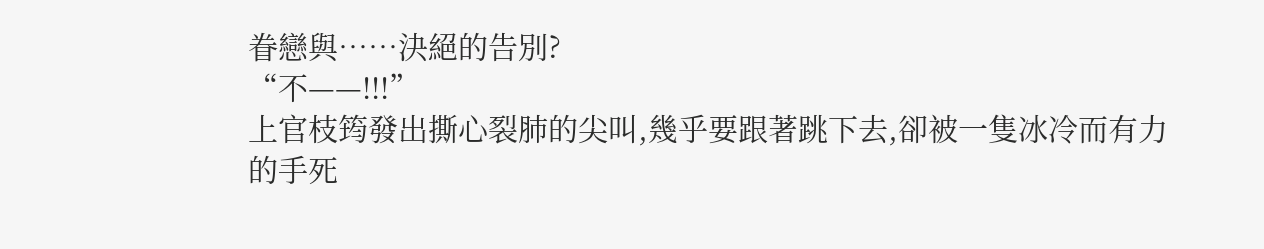眷戀與……決絕的告別?
“不——!!!”
上官枝筠發出撕心裂肺的尖叫,幾乎要跟著跳下去,卻被一隻冰冷而有力的手死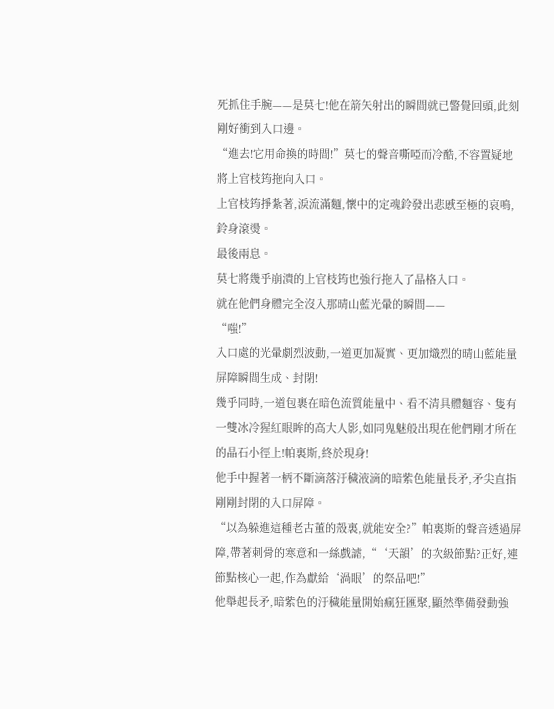死抓住手腕——是莫七!他在箭矢射出的瞬間就已警覺回頭,此刻剛好衝到入口邊。
“進去!它用命換的時間!”莫七的聲音嘶啞而冷酷,不容置疑地將上官枝筠拖向入口。
上官枝筠掙紮著,淚流滿麵,懷中的定魂鈴發出悲慼至極的哀鳴,鈴身滾燙。
最後兩息。
莫七將幾乎崩潰的上官枝筠也強行拖入了晶格入口。
就在他們身體完全沒入那晴山藍光暈的瞬間——
“嗤!”
入口處的光暈劇烈波動,一道更加凝實、更加熾烈的晴山藍能量屏障瞬間生成、封閉!
幾乎同時,一道包裹在暗色流質能量中、看不清具體麵容、隻有一雙冰冷猩紅眼眸的高大人影,如同鬼魅般出現在他們剛才所在的晶石小徑上!帕裏斯,終於現身!
他手中握著一柄不斷滴落汙穢液滴的暗紫色能量長矛,矛尖直指剛剛封閉的入口屏障。
“以為躲進這種老古董的殼裏,就能安全?”帕裏斯的聲音透過屏障,帶著刺骨的寒意和一絲戲謔,“‘天韻’的次級節點?正好,連節點核心一起,作為獻給‘渦眼’的祭品吧!”
他舉起長矛,暗紫色的汙穢能量開始瘋狂匯聚,顯然準備發動強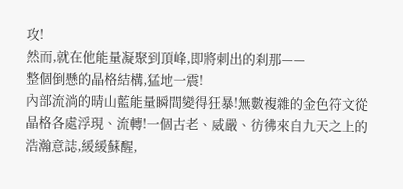攻!
然而,就在他能量凝聚到頂峰,即將刺出的刹那——
整個倒懸的晶格結構,猛地一震!
內部流淌的晴山藍能量瞬間變得狂暴!無數複雜的金色符文從晶格各處浮現、流轉!一個古老、威嚴、彷彿來自九天之上的浩瀚意誌,緩緩蘇醒,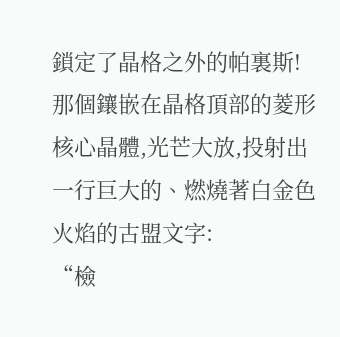鎖定了晶格之外的帕裏斯!
那個鑲嵌在晶格頂部的菱形核心晶體,光芒大放,投射出一行巨大的、燃燒著白金色火焰的古盟文字:
“檢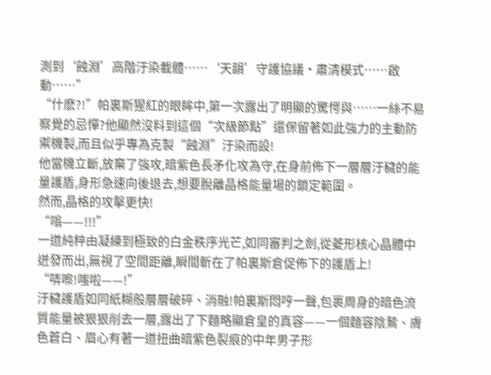測到‘蝕淵’高階汙染載體……‘天韻’守護協議·肅清模式……啟動……”
“什麽?!”帕裏斯猩紅的眼眸中,第一次露出了明顯的驚愕與……一絲不易察覺的忌憚?他顯然沒料到這個“次級節點”還保留著如此強力的主動防禦機製,而且似乎專為克製“蝕淵”汙染而設!
他當機立斷,放棄了強攻,暗紫色長矛化攻為守,在身前佈下一層層汙穢的能量護盾,身形急速向後退去,想要脫離晶格能量場的鎖定範圍。
然而,晶格的攻擊更快!
“嗡——!!!”
一道純粹由凝練到極致的白金秩序光芒,如同審判之劍,從菱形核心晶體中迸發而出,無視了空間距離,瞬間斬在了帕裏斯倉促佈下的護盾上!
“哢嚓!嗤啦——!”
汙穢護盾如同紙糊般層層破碎、消融!帕裏斯悶哼一聲,包裹周身的暗色流質能量被狠狠削去一層,露出了下麵略顯倉皇的真容——一個麵容陰鷙、膚色蒼白、眉心有著一道扭曲暗紫色裂痕的中年男子形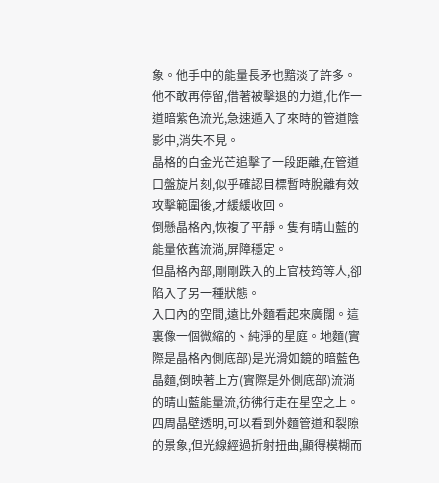象。他手中的能量長矛也黯淡了許多。
他不敢再停留,借著被擊退的力道,化作一道暗紫色流光,急速遁入了來時的管道陰影中,消失不見。
晶格的白金光芒追擊了一段距離,在管道口盤旋片刻,似乎確認目標暫時脫離有效攻擊範圍後,才緩緩收回。
倒懸晶格內,恢複了平靜。隻有晴山藍的能量依舊流淌,屏障穩定。
但晶格內部,剛剛跌入的上官枝筠等人,卻陷入了另一種狀態。
入口內的空間,遠比外麵看起來廣闊。這裏像一個微縮的、純淨的星庭。地麵(實際是晶格內側底部)是光滑如鏡的暗藍色晶麵,倒映著上方(實際是外側底部)流淌的晴山藍能量流,彷彿行走在星空之上。四周晶壁透明,可以看到外麵管道和裂隙的景象,但光線經過折射扭曲,顯得模糊而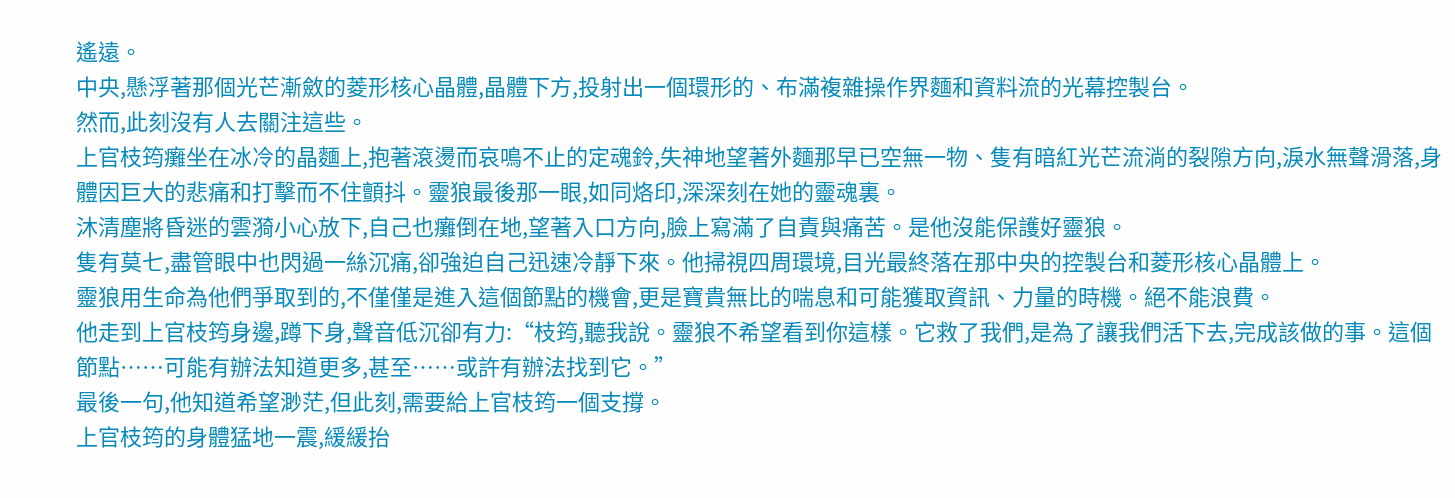遙遠。
中央,懸浮著那個光芒漸斂的菱形核心晶體,晶體下方,投射出一個環形的、布滿複雜操作界麵和資料流的光幕控製台。
然而,此刻沒有人去關注這些。
上官枝筠癱坐在冰冷的晶麵上,抱著滾燙而哀鳴不止的定魂鈴,失神地望著外麵那早已空無一物、隻有暗紅光芒流淌的裂隙方向,淚水無聲滑落,身體因巨大的悲痛和打擊而不住顫抖。靈狼最後那一眼,如同烙印,深深刻在她的靈魂裏。
沐清塵將昏迷的雲漪小心放下,自己也癱倒在地,望著入口方向,臉上寫滿了自責與痛苦。是他沒能保護好靈狼。
隻有莫七,盡管眼中也閃過一絲沉痛,卻強迫自己迅速冷靜下來。他掃視四周環境,目光最終落在那中央的控製台和菱形核心晶體上。
靈狼用生命為他們爭取到的,不僅僅是進入這個節點的機會,更是寶貴無比的喘息和可能獲取資訊、力量的時機。絕不能浪費。
他走到上官枝筠身邊,蹲下身,聲音低沉卻有力:“枝筠,聽我說。靈狼不希望看到你這樣。它救了我們,是為了讓我們活下去,完成該做的事。這個節點……可能有辦法知道更多,甚至……或許有辦法找到它。”
最後一句,他知道希望渺茫,但此刻,需要給上官枝筠一個支撐。
上官枝筠的身體猛地一震,緩緩抬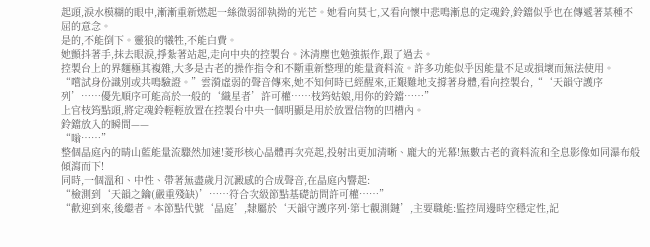起頭,淚水模糊的眼中,漸漸重新燃起一絲微弱卻執拗的光芒。她看向莫七,又看向懷中悲鳴漸息的定魂鈴,鈴鐺似乎也在傳遞著某種不屈的意念。
是的,不能倒下。靈狼的犧牲,不能白費。
她顫抖著手,抹去眼淚,掙紮著站起,走向中央的控製台。沐清塵也勉強振作,跟了過去。
控製台上的界麵極其複雜,大多是古老的操作指令和不斷重新整理的能量資料流。許多功能似乎因能量不足或損壞而無法使用。
“嚐試身份識別或共鳴驗證。”雲漪虛弱的聲音傳來,她不知何時已經醒來,正艱難地支撐著身體,看向控製台,“‘天韻守護序列’……優先順序可能高於一般的‘織星者’許可權……枝筠姑娘,用你的鈴鐺……”
上官枝筠點頭,將定魂鈴輕輕放置在控製台中央一個明顯是用於放置信物的凹槽內。
鈴鐺放入的瞬間——
“嗡……”
整個晶庭內的晴山藍能量流驟然加速!菱形核心晶體再次亮起,投射出更加清晰、龐大的光幕!無數古老的資料流和全息影像如同瀑布般傾瀉而下!
同時,一個溫和、中性、帶著無盡歲月沉澱感的合成聲音,在晶庭內響起:
“檢測到‘天韻之鑰(嚴重殘缺)’……符合次級節點基礎訪問許可權……”
“歡迎到來,後繼者。本節點代號‘晶庭’,隸屬於‘天韻守護序列·第七觀測鏈’,主要職能:監控周邊時空穩定性,記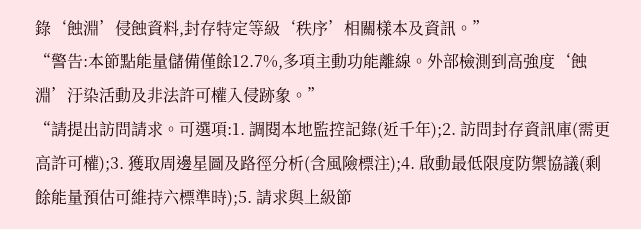錄‘蝕淵’侵蝕資料,封存特定等級‘秩序’相關樣本及資訊。”
“警告:本節點能量儲備僅餘12.7%,多項主動功能離線。外部檢測到高強度‘蝕淵’汙染活動及非法許可權入侵跡象。”
“請提出訪問請求。可選項:1. 調閱本地監控記錄(近千年);2. 訪問封存資訊庫(需更高許可權);3. 獲取周邊星圖及路徑分析(含風險標注);4. 啟動最低限度防禦協議(剩餘能量預估可維持六標準時);5. 請求與上級節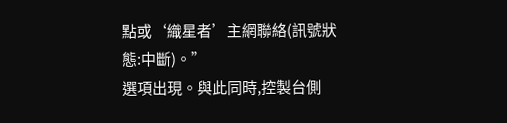點或‘織星者’主網聯絡(訊號狀態:中斷)。”
選項出現。與此同時,控製台側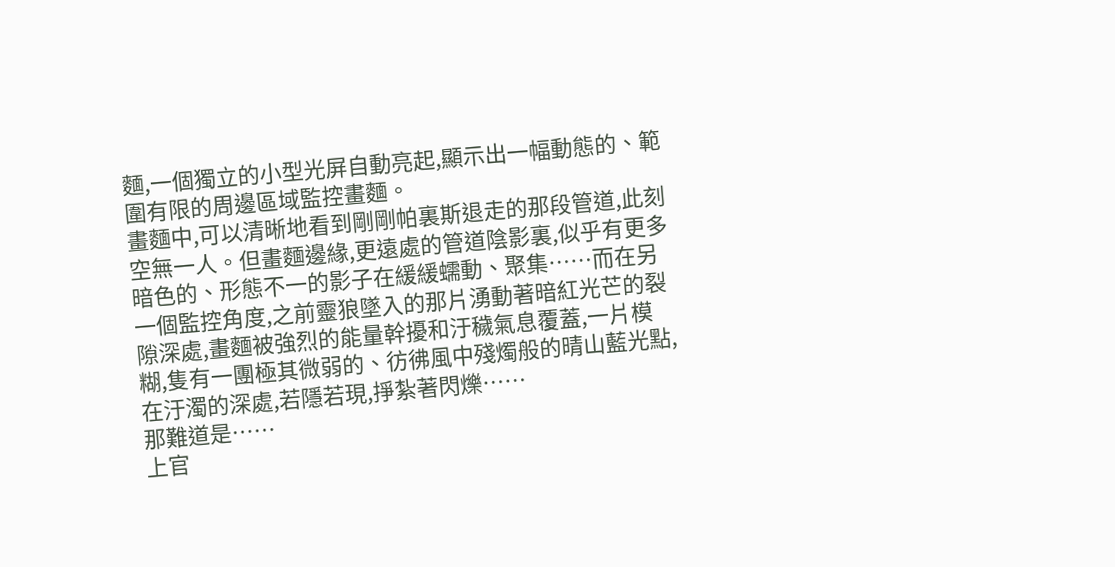麵,一個獨立的小型光屏自動亮起,顯示出一幅動態的、範圍有限的周邊區域監控畫麵。
畫麵中,可以清晰地看到剛剛帕裏斯退走的那段管道,此刻空無一人。但畫麵邊緣,更遠處的管道陰影裏,似乎有更多暗色的、形態不一的影子在緩緩蠕動、聚集……而在另一個監控角度,之前靈狼墜入的那片湧動著暗紅光芒的裂隙深處,畫麵被強烈的能量幹擾和汙穢氣息覆蓋,一片模糊,隻有一團極其微弱的、彷彿風中殘燭般的晴山藍光點,在汙濁的深處,若隱若現,掙紮著閃爍……
那難道是……
上官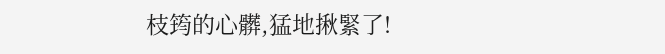枝筠的心髒,猛地揪緊了!